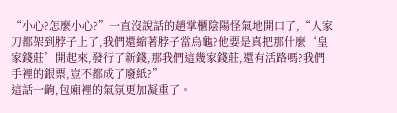“小心?怎麼小心?”一直沒說話的趙掌櫃陰陽怪氣地開口了,“人家刀都架到脖子上了,我們還縮著脖子當烏龜?他要是真把那什麼‘皇家錢莊’開起來,發行了新錢,那我們這幾家錢莊,還有活路嗎?我們手裡的銀票,豈不都成了廢紙?”
這話一齣,包廂裡的氣氛更加凝重了。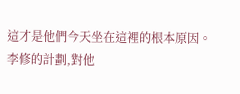這才是他們今天坐在這裡的根本原因。
李修的計劃,對他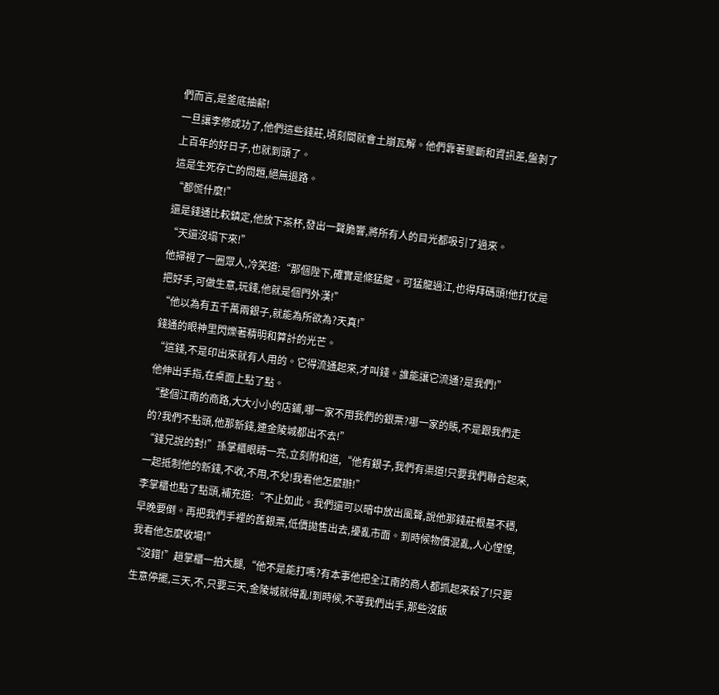們而言,是釜底抽薪!
一旦讓李修成功了,他們這些錢莊,頃刻間就會土崩瓦解。他們靠著壟斷和資訊差,盤剝了上百年的好日子,也就到頭了。
這是生死存亡的問題,絕無退路。
“都慌什麼!”
還是錢通比較鎮定,他放下茶杯,發出一聲脆響,將所有人的目光都吸引了過來。
“天還沒塌下來!”
他掃視了一圈眾人,冷笑道:“那個陛下,確實是條猛龍。可猛龍過江,也得拜碼頭!他打仗是把好手,可做生意,玩錢,他就是個門外漢!”
“他以為有五千萬兩銀子,就能為所欲為?天真!”
錢通的眼神里閃爍著精明和算計的光芒。
“這錢,不是印出來就有人用的。它得流通起來,才叫錢。誰能讓它流通?是我們!”
他伸出手指,在桌面上點了點。
“整個江南的商路,大大小小的店鋪,哪一家不用我們的銀票?哪一家的賬,不是跟我們走的?我們不點頭,他那新錢,連金陵城都出不去!”
“錢兄說的對!”孫掌櫃眼睛一亮,立刻附和道,“他有銀子,我們有渠道!只要我們聯合起來,一起抵制他的新錢,不收,不用,不兌!我看他怎麼辦!”
李掌櫃也點了點頭,補充道:“不止如此。我們還可以暗中放出風聲,說他那錢莊根基不穩,早晚要倒。再把我們手裡的舊銀票,低價拋售出去,擾亂市面。到時候物價混亂,人心惶惶,我看他怎麼收場!”
“沒錯!”趙掌櫃一拍大腿,“他不是能打嗎?有本事他把全江南的商人都抓起來殺了!只要生意停擺,三天,不,只要三天,金陵城就得亂!到時候,不等我們出手,那些沒飯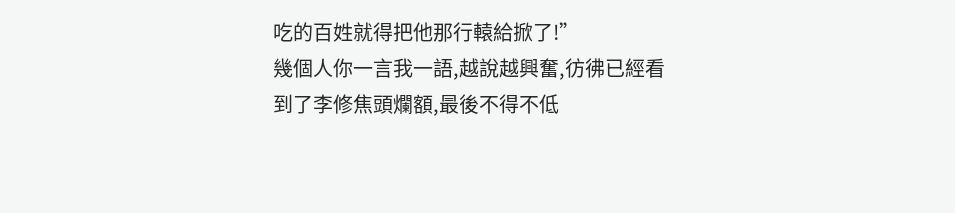吃的百姓就得把他那行轅給掀了!”
幾個人你一言我一語,越說越興奮,彷彿已經看到了李修焦頭爛額,最後不得不低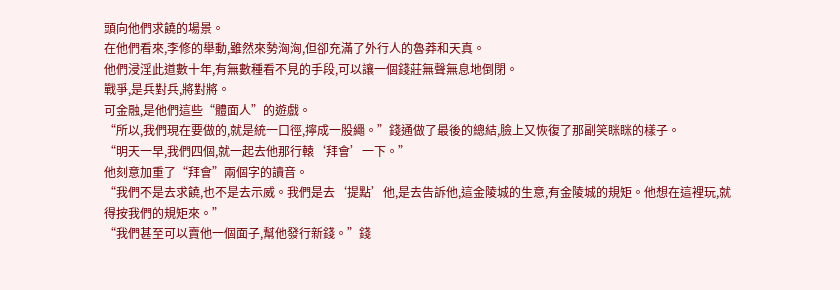頭向他們求饒的場景。
在他們看來,李修的舉動,雖然來勢洶洶,但卻充滿了外行人的魯莽和天真。
他們浸淫此道數十年,有無數種看不見的手段,可以讓一個錢莊無聲無息地倒閉。
戰爭,是兵對兵,將對將。
可金融,是他們這些“體面人”的遊戲。
“所以,我們現在要做的,就是統一口徑,擰成一股繩。”錢通做了最後的總結,臉上又恢復了那副笑眯眯的樣子。
“明天一早,我們四個,就一起去他那行轅‘拜會’一下。”
他刻意加重了“拜會”兩個字的讀音。
“我們不是去求饒,也不是去示威。我們是去‘提點’他,是去告訴他,這金陵城的生意,有金陵城的規矩。他想在這裡玩,就得按我們的規矩來。”
“我們甚至可以賣他一個面子,幫他發行新錢。”錢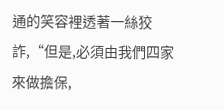通的笑容裡透著一絲狡詐,“但是,必須由我們四家來做擔保,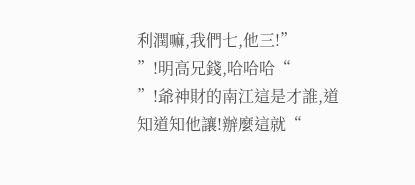利潤嘛,我們七,他三!”
”!明高兄錢,哈哈哈“
”!爺神財的南江這是才誰,道知道知他讓!辦麼這就“